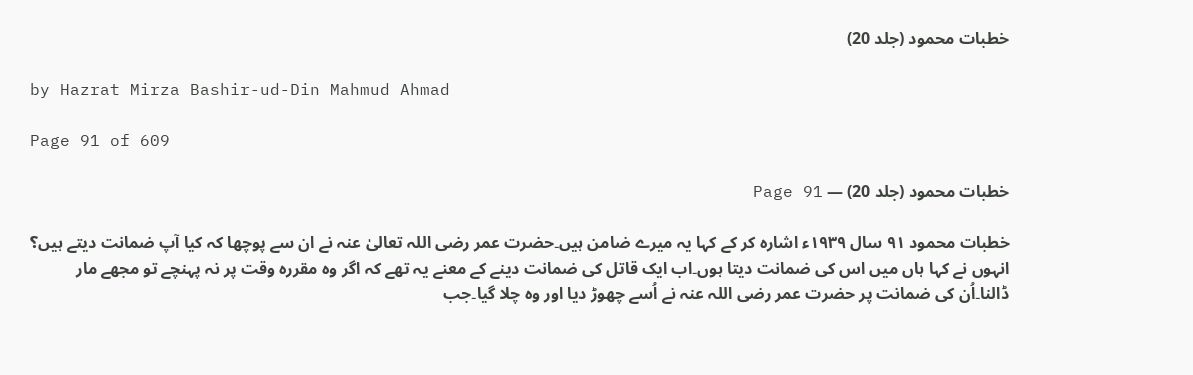خطبات محمود (جلد 20)

by Hazrat Mirza Bashir-ud-Din Mahmud Ahmad

Page 91 of 609

خطبات محمود (جلد 20) — Page 91

خطبات محمود ۹۱ سال ۱۹۳۹ء اشارہ کر کے کہا یہ میرے ضامن ہیں۔حضرت عمر رضی اللہ تعالیٰ عنہ نے ان سے پوچھا کہ کیا آپ ضمانت دیتے ہیں؟ انہوں نے کہا ہاں میں اس کی ضمانت دیتا ہوں۔اب ایک قاتل کی ضمانت دینے کے معنے یہ تھے کہ اگر وہ مقررہ وقت پر نہ پہنچے تو مجھے مار ڈالنا۔اُن کی ضمانت پر حضرت عمر رضی اللہ عنہ نے اُسے چھوڑ دیا اور وہ چلا گیا۔جب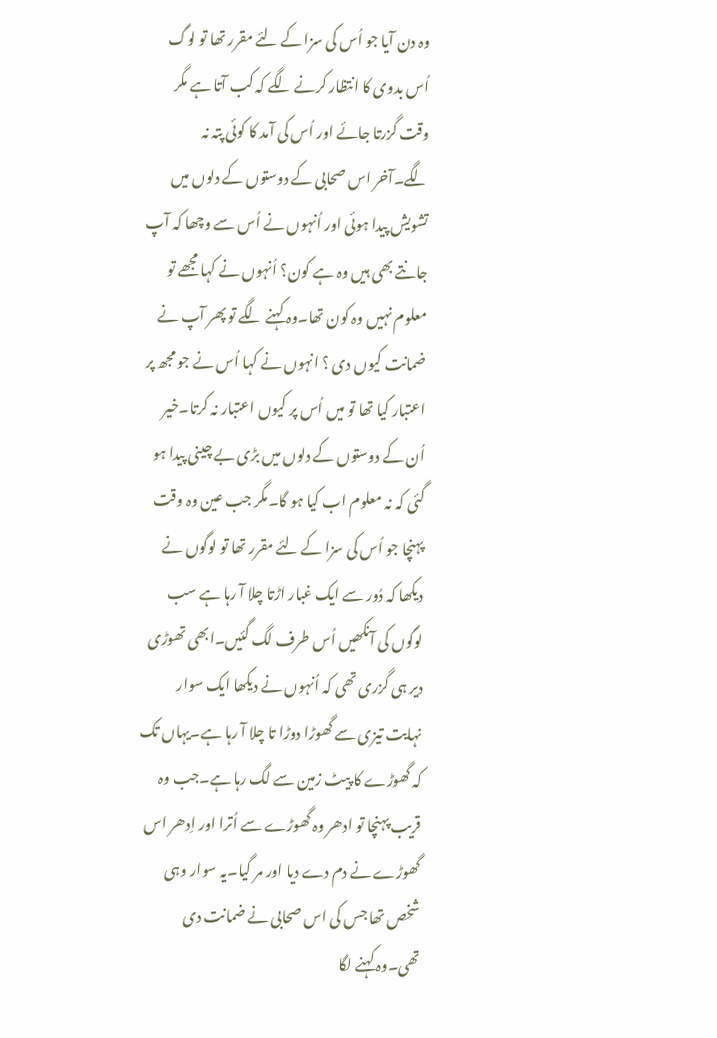وہ دن آیا جو اُس کی سزا کے لئے مقرر تھا تو لوگ اُس بدوی کا انتظار کرنے لگے کہ کب آتا ہے مگر وقت گزرتا جائے اور اُس کی آمد کا کوئی پتہ نہ لگے۔آخر اس صحابی کے دوستوں کے دلوں میں تشویش پیدا ہوئی اور اُنہوں نے اُس سے وچھا کہ آپ جانتے بھی ہیں وہ ہے کون؟ اُنہوں نے کہا مجھے تو معلوم نہیں وہ کون تھا۔وہ کہنے لگے تو پھر آپ نے ضمانت کیوں دی ؟ انہوں نے کہا اُس نے جو مجھ پر اعتبار کیا تھا تو میں اُس پر کیوں اعتبار نہ کرتا۔خیر اُن کے دوستوں کے دلوں میں بڑی بے چینی پیدا ہو گئی کہ نہ معلوم اب کیا ہو گا۔مگر جب عین وہ وقت پہنچا جو اُس کی سزا کے لئے مقرر تھا تو لوگوں نے دیکھا کہ دُور سے ایک غبار اڑتا چلا آ رہا ہے سب لوگوں کی آنکھیں اُس طرف لگ گئیں۔ابھی تھوڑی دیر ہی گزری تھی کہ اُنہوں نے دیکھا ایک سوار نہایت تیزی سے گھوڑا دوڑا تا چلا آ رہا ہے۔یہاں تک کہ گھوڑے کا پیٹ زمین سے لگ رہا ہے۔جب وہ قریب پہنچا تو ادھر وہ گھوڑے سے اُترا اور اِدھر اس گھوڑے نے دم دے دیا اور مر گیا۔یہ سوار وہی شخص تھا جس کی اس صحابی نے ضمانت دی تھی۔وہ کہنے لگا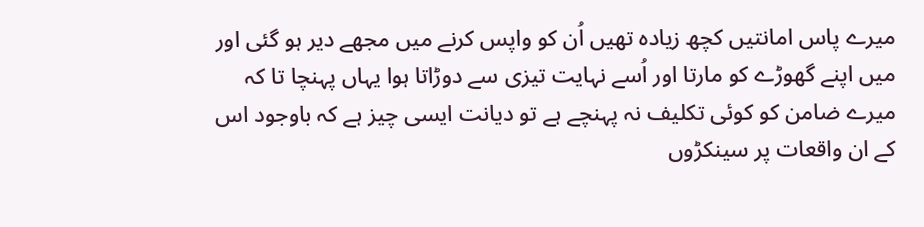میرے پاس امانتیں کچھ زیادہ تھیں اُن کو واپس کرنے میں مجھے دیر ہو گئی اور میں اپنے گھوڑے کو مارتا اور اُسے نہایت تیزی سے دوڑاتا ہوا یہاں پہنچا تا کہ میرے ضامن کو کوئی تکلیف نہ پہنچے ہے تو دیانت ایسی چیز ہے کہ باوجود اس کے ان واقعات پر سینکڑوں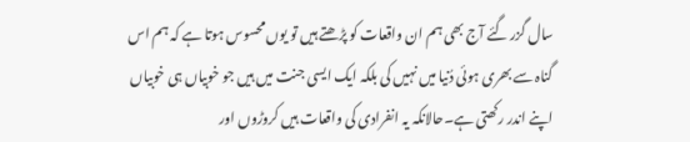سال گزر گئے آج بھی ہم ان واقعات کو پڑھتے ہیں تو یوں محسوس ہوتا ہے کہ ہم اس گناہ سے بھری ہوئی دُنیا میں نہیں کی بلکہ ایک ایسی جنت میں ہیں جو خوبیاں ہی خوبیاں اپنے اندر رکھتی ہے۔حالانکہ یہ انفرادی کی واقعات ہیں کروڑوں اور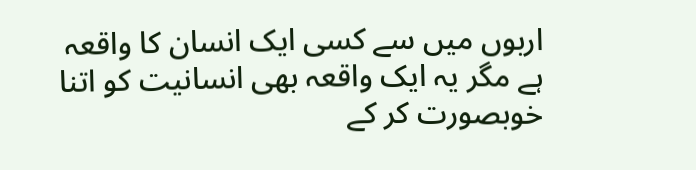اربوں میں سے کسی ایک انسان کا واقعہ ہے مگر یہ ایک واقعہ بھی انسانیت کو اتنا خوبصورت کر کے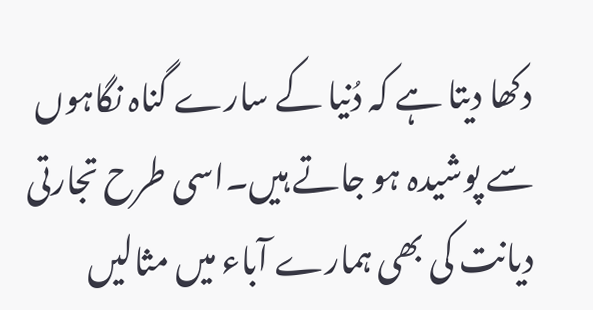دکھا دیتا ہے کہ دُنیا کے سارے گناہ نگاہوں سے پوشیدہ ہو جاتے ہیں۔اسی طرح تجارتی دیانت کی بھی ہمارے آباء میں مثالیں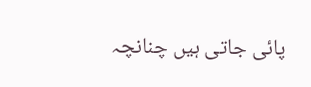پائی جاتی ہیں چنانچہ